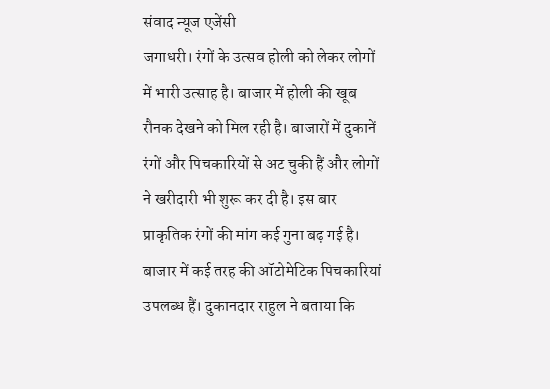संवाद न्यूज एजेंसी
जगाधरी। रंगों के उत्सव होली को लेकर लोगों में भारी उत्साह है। बाजार में होली की खूब रौनक देखने को मिल रही है। बाजारों में दुकानें रंगों और पिचकारियों से अट चुकी हैं और लोगों ने खरीदारी भी शुरू कर दी है। इस बार प्राकृतिक रंगों की मांग कई गुना बढ़ गई है।
बाजार में कई तरह की ऑटोमेटिक पिचकारियां उपलब्ध हैं। दुकानदार राहुल ने बताया कि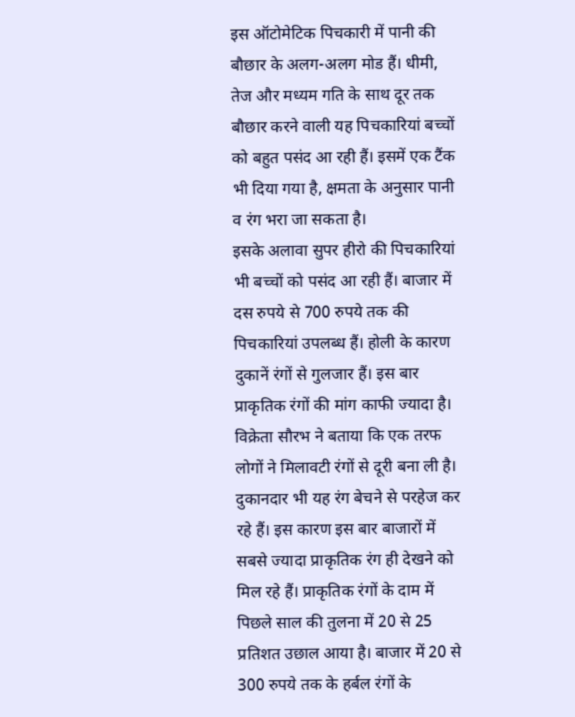इस ऑटोमेटिक पिचकारी में पानी की बौछार के अलग-अलग मोड हैं। धीमी, तेज और मध्यम गति के साथ दूर तक बौछार करने वाली यह पिचकारियां बच्चों को बहुत पसंद आ रही हैं। इसमें एक टैंक भी दिया गया है, क्षमता के अनुसार पानी व रंग भरा जा सकता है।
इसके अलावा सुपर हीरो की पिचकारियां भी बच्चों को पसंद आ रही हैं। बाजार में दस रुपये से 700 रुपये तक की पिचकारियां उपलब्ध हैं। होली के कारण दुकानें रंगों से गुलजार हैं। इस बार प्राकृतिक रंगों की मांग काफी ज्यादा है। विक्रेता सौरभ ने बताया कि एक तरफ लोगों ने मिलावटी रंगों से दूरी बना ली है।
दुकानदार भी यह रंग बेचने से परहेज कर रहे हैं। इस कारण इस बार बाजारों में सबसे ज्यादा प्राकृतिक रंग ही देखने को मिल रहे हैं। प्राकृतिक रंगों के दाम में पिछले साल की तुलना में 20 से 25 प्रतिशत उछाल आया है। बाजार में 20 से 300 रुपये तक के हर्बल रंगों के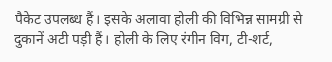पैकेट उपलब्ध हैं। इसके अलावा होली की विभिन्न सामग्री से दुकानें अटी पड़ी हैं। होली के लिए रंगीन विग, टी-शर्ट,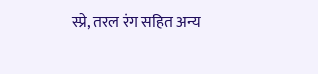स्प्रे, तरल रंग सहित अन्य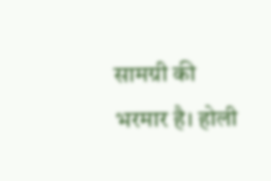सामग्री की भरमार है। होली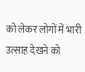को लेकर लोगों में भारी उत्साह देखने को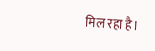मिल रहा है।